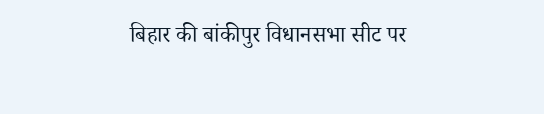बिहार की बांकीपुर विधानसभा सीट पर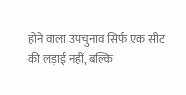होने वाला उपचुनाव सिर्फ एक सीट की लड़ाई नहीं, बल्कि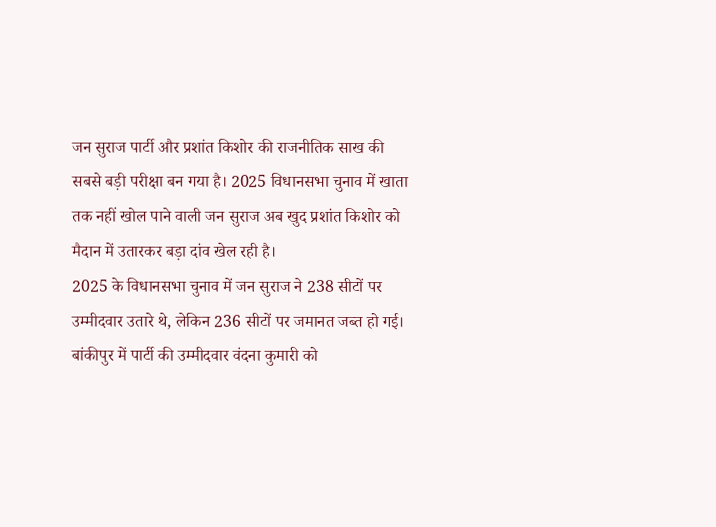जन सुराज पार्टी और प्रशांत किशोर की राजनीतिक साख की सबसे बड़ी परीक्षा बन गया है। 2025 विधानसभा चुनाव में खाता तक नहीं खोल पाने वाली जन सुराज अब खुद प्रशांत किशोर को मैदान में उतारकर बड़ा दांव खेल रही है।
2025 के विधानसभा चुनाव में जन सुराज ने 238 सीटों पर उम्मीदवार उतारे थे, लेकिन 236 सीटों पर जमानत जब्त हो गई। बांकीपुर में पार्टी की उम्मीदवार वंदना कुमारी को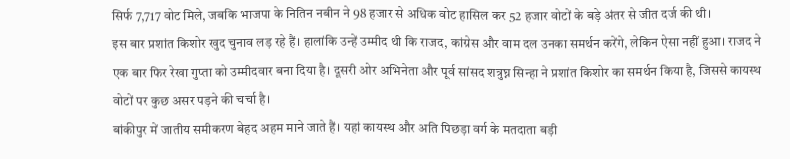सिर्फ 7,717 वोट मिले, जबकि भाजपा के नितिन नबीन ने 98 हजार से अधिक वोट हासिल कर 52 हजार वोटों के बड़े अंतर से जीत दर्ज की थी।
इस बार प्रशांत किशोर खुद चुनाव लड़ रहे हैं। हालांकि उन्हें उम्मीद थी कि राजद, कांग्रेस और वाम दल उनका समर्थन करेंगे, लेकिन ऐसा नहीं हुआ। राजद ने एक बार फिर रेखा गुप्ता को उम्मीदवार बना दिया है। दूसरी ओर अभिनेता और पूर्व सांसद शत्रुघ्न सिन्हा ने प्रशांत किशोर का समर्थन किया है, जिससे कायस्थ वोटों पर कुछ असर पड़ने की चर्चा है।
बांकीपुर में जातीय समीकरण बेहद अहम माने जाते हैं। यहां कायस्थ और अति पिछड़ा वर्ग के मतदाता बड़ी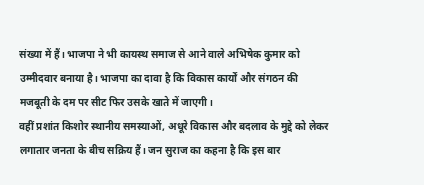संख्या में हैं। भाजपा ने भी कायस्थ समाज से आने वाले अभिषेक कुमार को उम्मीदवार बनाया है। भाजपा का दावा है कि विकास कार्यों और संगठन की मजबूती के दम पर सीट फिर उसके खाते में जाएगी।
वहीं प्रशांत किशोर स्थानीय समस्याओं, अधूरे विकास और बदलाव के मुद्दे को लेकर लगातार जनता के बीच सक्रिय हैं। जन सुराज का कहना है कि इस बार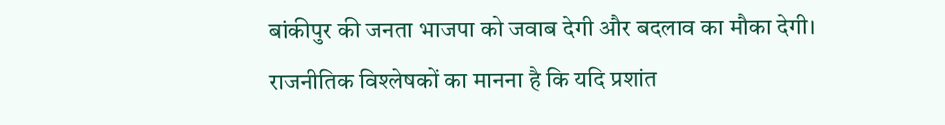बांकीपुर की जनता भाजपा को जवाब देगी और बदलाव का मौका देगी।
राजनीतिक विश्लेषकों का मानना है कि यदि प्रशांत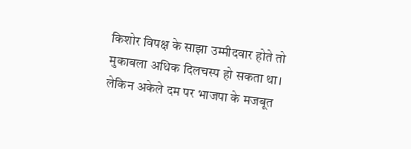किशोर विपक्ष के साझा उम्मीदवार होते तो मुकाबला अधिक दिलचस्प हो सकता था। लेकिन अकेले दम पर भाजपा के मजबूत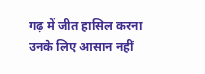गढ़ में जीत हासिल करना उनके लिए आसान नहीं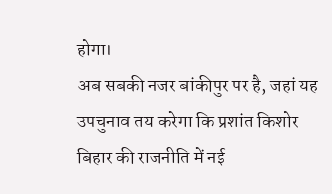होगा।
अब सबकी नजर बांकीपुर पर है, जहां यह उपचुनाव तय करेगा कि प्रशांत किशोर बिहार की राजनीति में नई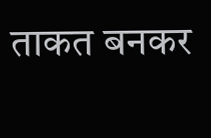ताकत बनकर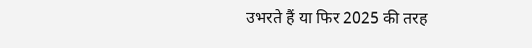उभरते हैं या फिर 2025 की तरह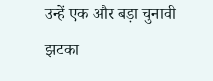उन्हें एक और बड़ा चुनावी झटका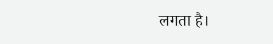लगता है।